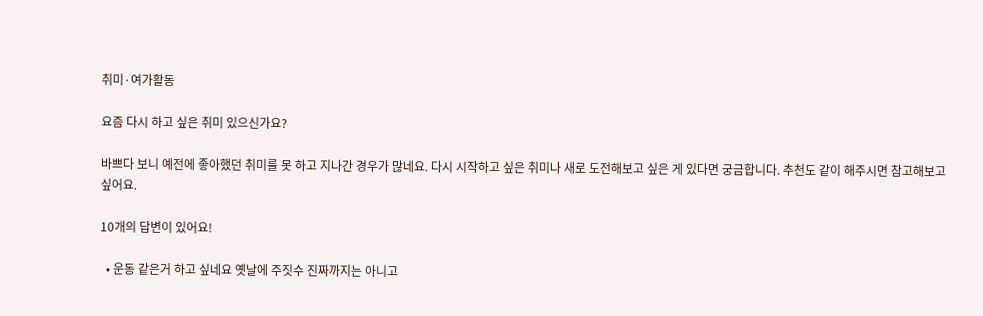취미·여가활동

요즘 다시 하고 싶은 취미 있으신가요?

바쁘다 보니 예전에 좋아했던 취미를 못 하고 지나간 경우가 많네요. 다시 시작하고 싶은 취미나 새로 도전해보고 싶은 게 있다면 궁금합니다. 추천도 같이 해주시면 참고해보고 싶어요.

10개의 답변이 있어요!

  • 운동 같은거 하고 싶네요 옛날에 주짓수 진짜까지는 아니고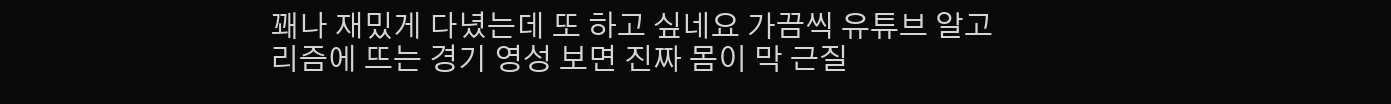꽤나 재밌게 다녔는데 또 하고 싶네요 가끔씩 유튜브 알고리즘에 뜨는 경기 영성 보면 진짜 몸이 막 근질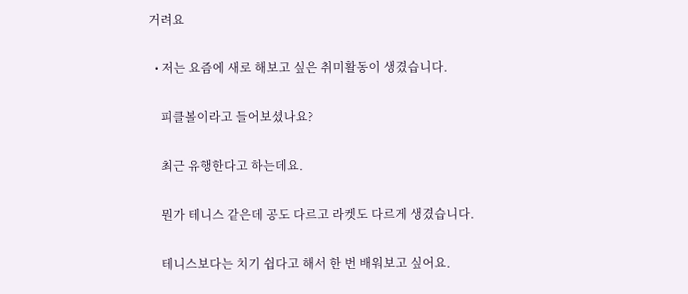거려요

  • 저는 요즘에 새로 해보고 싶은 취미활동이 생겼습니다.

    피클볼이라고 들어보셨나요?

    최근 유행한다고 하는데요.

    뭔가 테니스 같은데 공도 다르고 라켓도 다르게 생겼습니다.

    테니스보다는 치기 쉽다고 해서 한 번 배워보고 싶어요.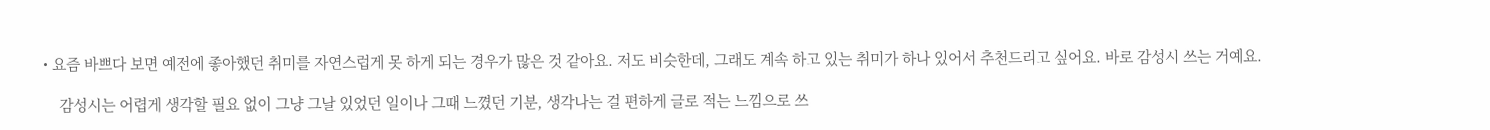• 요즘 바쁘다 보면 예전에 좋아했던 취미를 자연스럽게 못 하게 되는 경우가 많은 것 같아요. 저도 비슷한데, 그래도 계속 하고 있는 취미가 하나 있어서 추천드리고 싶어요. 바로 감성시 쓰는 거예요.

    감성시는 어렵게 생각할 필요 없이 그냥 그날 있었던 일이나 그때 느꼈던 기분, 생각나는 걸 편하게 글로 적는 느낌으로 쓰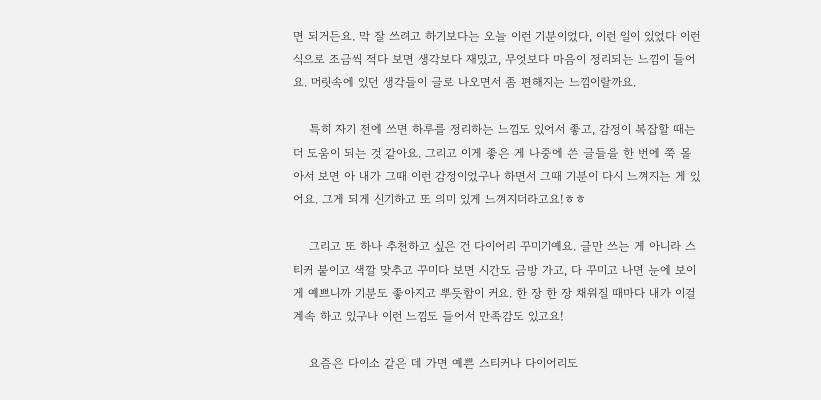면 되거든요. 막 잘 쓰려고 하기보다는 오늘 이런 기분이었다, 이런 일이 있었다 이런 식으로 조금씩 적다 보면 생각보다 재밌고, 무엇보다 마음이 정리되는 느낌이 들어요. 머릿속에 있던 생각들이 글로 나오면서 좀 편해지는 느낌이랄까요.

    특히 자기 전에 쓰면 하루를 정리하는 느낌도 있어서 좋고, 감정이 복잡할 때는 더 도움이 되는 것 같아요. 그리고 이게 좋은 게 나중에 쓴 글들을 한 번에 쭉 몰아서 보면 아 내가 그때 이런 감정이었구나 하면서 그때 기분이 다시 느껴지는 게 있어요. 그게 되게 신기하고 또 의미 있게 느껴지더라고요!ㅎㅎ

    그리고 또 하나 추천하고 싶은 건 다이어리 꾸미기예요. 글만 쓰는 게 아니라 스티커 붙이고 색깔 맞추고 꾸미다 보면 시간도 금방 가고, 다 꾸미고 나면 눈에 보이게 예쁘니까 기분도 좋아지고 뿌듯함이 커요. 한 장 한 장 채워질 때마다 내가 이걸 계속 하고 있구나 이런 느낌도 들어서 만족감도 있고요!

    요즘은 다이소 같은 데 가면 예쁜 스티커나 다이어리도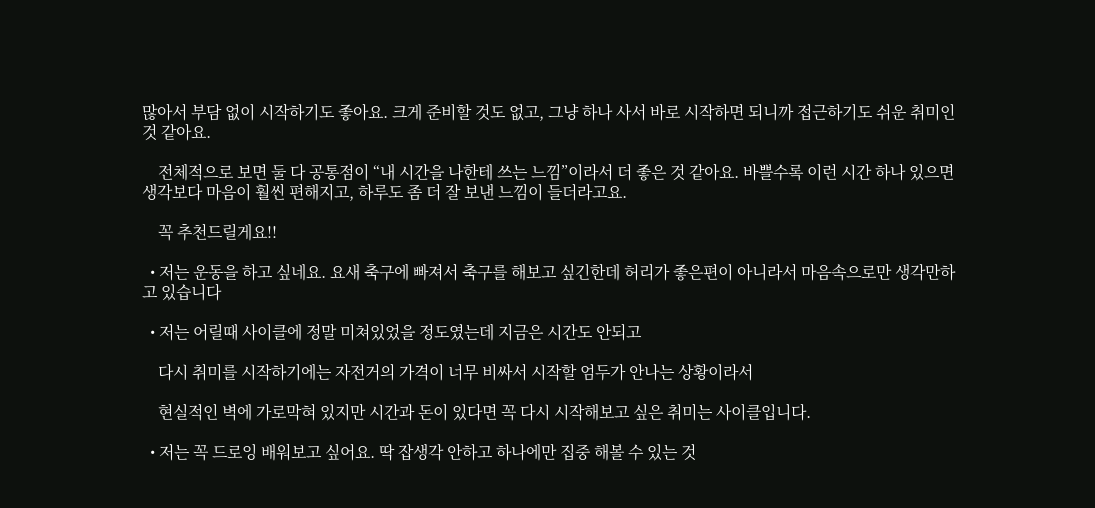많아서 부담 없이 시작하기도 좋아요. 크게 준비할 것도 없고, 그냥 하나 사서 바로 시작하면 되니까 접근하기도 쉬운 취미인 것 같아요.

    전체적으로 보면 둘 다 공통점이 “내 시간을 나한테 쓰는 느낌”이라서 더 좋은 것 같아요. 바쁠수록 이런 시간 하나 있으면 생각보다 마음이 훨씬 편해지고, 하루도 좀 더 잘 보낸 느낌이 들더라고요.

    꼭 추천드릴게요!!

  • 저는 운동을 하고 싶네요. 요새 축구에 빠져서 축구를 해보고 싶긴한데 허리가 좋은편이 아니라서 마음속으로만 생각만하고 있습니다

  • 저는 어릴때 사이클에 정말 미쳐있었을 정도였는데 지금은 시간도 안되고

    다시 취미를 시작하기에는 자전거의 가격이 너무 비싸서 시작할 엄두가 안나는 상황이라서

    현실적인 벽에 가로막혀 있지만 시간과 돈이 있다면 꼭 다시 시작해보고 싶은 취미는 사이클입니다.

  • 저는 꼭 드로잉 배워보고 싶어요. 딱 잡생각 안하고 하나에만 집중 해볼 수 있는 것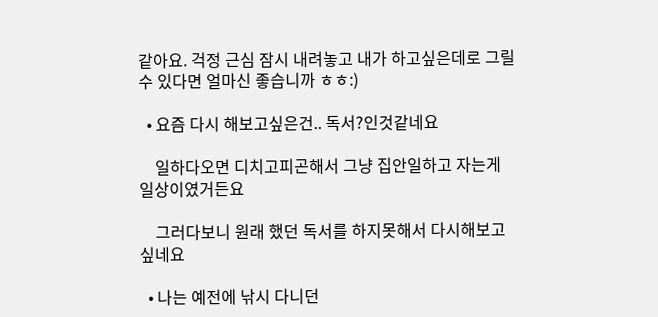같아요. 걱정 근심 잠시 내려놓고 내가 하고싶은데로 그릴 수 있다면 얼마신 좋습니까 ㅎㅎ:)

  • 요즘 다시 해보고싶은건.. 독서?인것같네요

    일하다오면 디치고피곤해서 그냥 집안일하고 자는게 일상이였거든요

    그러다보니 원래 했던 독서를 하지못해서 다시해보고싶네요

  • 나는 예전에 낚시 다니던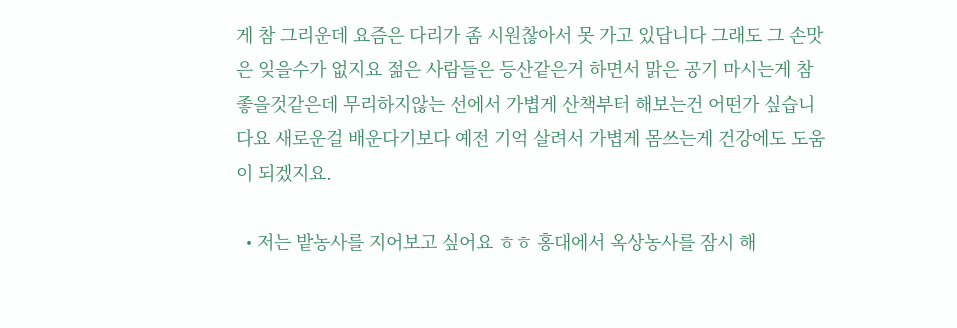게 참 그리운데 요즘은 다리가 좀 시원찮아서 못 가고 있답니다 그래도 그 손맛은 잊을수가 없지요 젊은 사람들은 등산같은거 하면서 맑은 공기 마시는게 참 좋을것같은데 무리하지않는 선에서 가볍게 산책부터 해보는건 어떤가 싶습니다요 새로운걸 배운다기보다 예전 기억 살려서 가볍게 몸쓰는게 건강에도 도움이 되겠지요.

  • 저는 밭농사를 지어보고 싶어요 ㅎㅎ 홍대에서 옥상농사를 잠시 해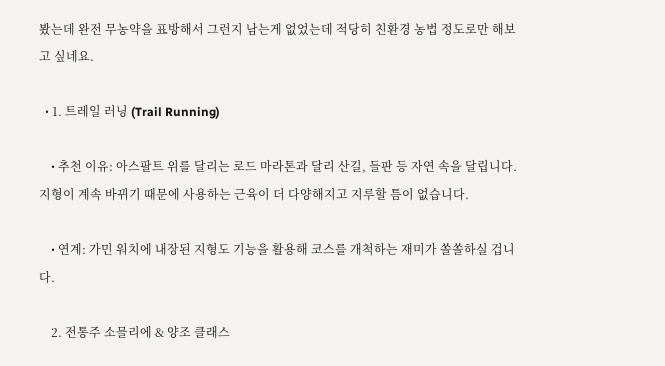봤는데 완전 무농약을 표방해서 그런지 남는게 없었는데 적당히 친환경 농법 정도로만 해보고 싶네요.

  • 1. 트레일 러닝 (Trail Running)

    • 추천 이유: 아스팔트 위를 달리는 로드 마라톤과 달리 산길, 들판 등 자연 속을 달립니다. 지형이 계속 바뀌기 때문에 사용하는 근육이 더 다양해지고 지루할 틈이 없습니다.

    • 연계: 가민 워치에 내장된 지형도 기능을 활용해 코스를 개척하는 재미가 쏠쏠하실 겁니다.

    2. 전통주 소믈리에 & 양조 클래스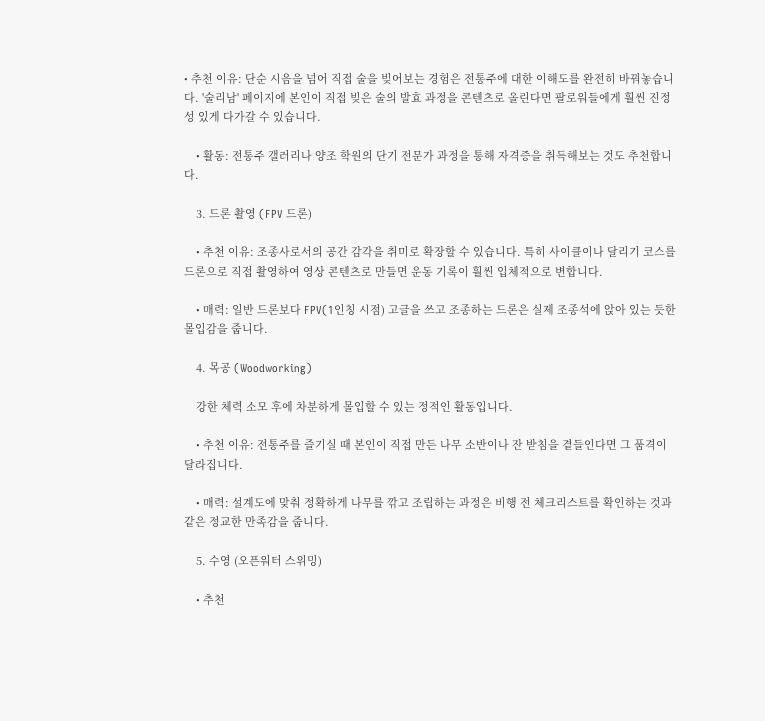• 추천 이유: 단순 시음을 넘어 직접 술을 빚어보는 경험은 전통주에 대한 이해도를 완전히 바꿔놓습니다. '술리남' 페이지에 본인이 직접 빚은 술의 발효 과정을 콘텐츠로 올린다면 팔로워들에게 훨씬 진정성 있게 다가갈 수 있습니다.

    • 활동: 전통주 갤러리나 양조 학원의 단기 전문가 과정을 통해 자격증을 취득해보는 것도 추천합니다.

    3. 드론 촬영 (FPV 드론)

    • 추천 이유: 조종사로서의 공간 감각을 취미로 확장할 수 있습니다. 특히 사이클이나 달리기 코스를 드론으로 직접 촬영하여 영상 콘텐츠로 만들면 운동 기록이 훨씬 입체적으로 변합니다.

    • 매력: 일반 드론보다 FPV(1인칭 시점) 고글을 쓰고 조종하는 드론은 실제 조종석에 앉아 있는 듯한 몰입감을 줍니다.

    4. 목공 (Woodworking)

    강한 체력 소모 후에 차분하게 몰입할 수 있는 정적인 활동입니다.

    • 추천 이유: 전통주를 즐기실 때 본인이 직접 만든 나무 소반이나 잔 받침을 곁들인다면 그 품격이 달라집니다.

    • 매력: 설계도에 맞춰 정확하게 나무를 깎고 조립하는 과정은 비행 전 체크리스트를 확인하는 것과 같은 정교한 만족감을 줍니다.

    5. 수영 (오픈워터 스위밍)

    • 추천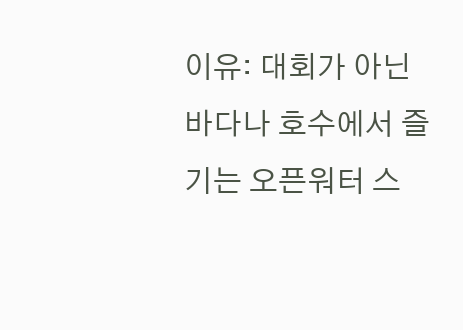이유: 대회가 아닌 바다나 호수에서 즐기는 오픈워터 스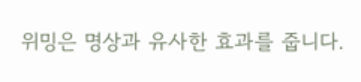위밍은 명상과 유사한 효과를 줍니다.